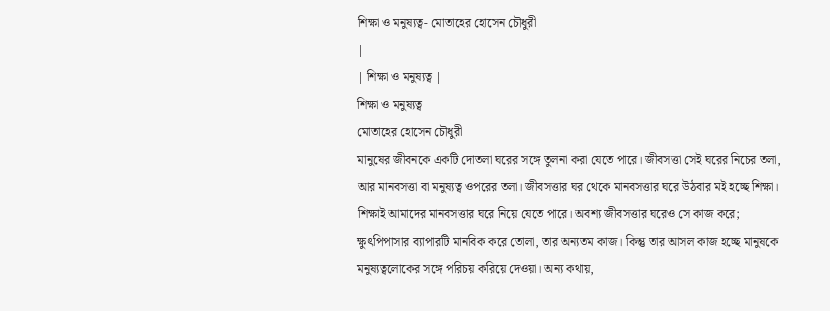শিক্ষা ও মনুষ্যত্ব- মোতাহের হোসেন চৌধুরী
|
| শিক্ষা ও মনুষ্যত্ব |
শিক্ষা ও মনুষ্যত্ব
মোতাহের হোসেন চৌধুরী
মানুষের জীবনকে একটি দোতলা ঘরের সঙ্গে তুলনা করা যেতে পারে। জীবসত্তা সেই ঘরের নিচের তলা, আর মানবসত্তা বা মনুষ্যত্ব ওপরের তলা। জীবসত্তার ঘর থেকে মানবসত্তার ঘরে উঠবার মই হচ্ছে শিক্ষা। শিক্ষাই আমাদের মানবসত্তার ঘরে নিয়ে যেতে পারে। অবশ্য জীবসত্তার ঘরেও সে কাজ করে; ক্ষুৎপিপাসার ব্যাপারটি মানবিক করে তোলা, তার অন্যতম কাজ। কিন্তু তার আসল কাজ হচ্ছে মানুষকে মনুষ্যত্বলোকের সঙ্গে পরিচয় করিয়ে দেওয়া। অন্য কথায়,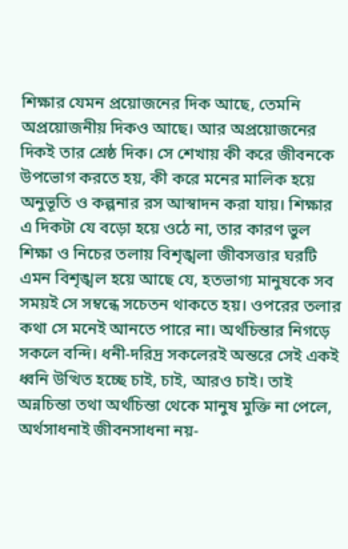শিক্ষার যেমন প্রয়োজনের দিক আছে, তেমনি অপ্রয়োজনীয় দিকও আছে। আর অপ্রয়োজনের দিকই তার শ্রেষ্ঠ দিক। সে শেখায় কী করে জীবনকে উপভোগ করতে হয়, কী করে মনের মালিক হয়ে অনুভূতি ও কল্পনার রস আস্বাদন করা যায়। শিক্ষার এ দিকটা যে বড়ো হয়ে ওঠে না, তার কারণ ভুল শিক্ষা ও নিচের তলায় বিশৃঙ্খলা জীবসত্তার ঘরটি এমন বিশৃঙ্খল হয়ে আছে যে, হতভাগ্য মানুষকে সব সময়ই সে সম্বন্ধে সচেতন থাকতে হয়। ওপরের তলার কথা সে মনেই আনতে পারে না। অর্থচিন্তার নিগড়ে সকলে বন্দি। ধনী-দরিদ্র সকলেরই অন্তরে সেই একই ধ্বনি উত্থিত হচ্ছে চাই, চাই, আরও চাই। তাই অন্নচিন্তা তথা অর্থচিন্তা থেকে মানুষ মুক্তি না পেলে, অর্থসাধনাই জীবনসাধনা নয়-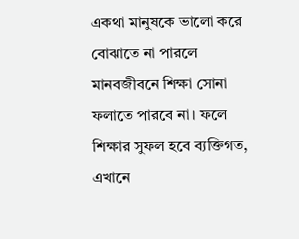একথা মানুষকে ভালো করে বোঝাতে না পারলে মানবজীবনে শিক্ষা সোনা ফলাতে পারবে না। ফলে শিক্ষার সুফল হবে ব্যক্তিগত, এখানে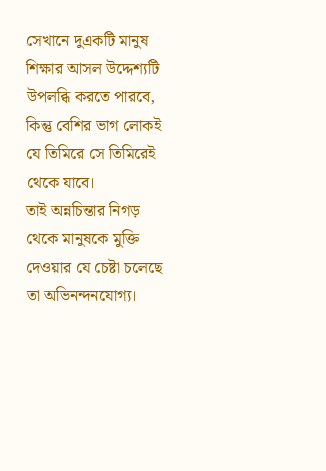সেখানে দুএকটি মানুষ শিক্ষার আসল উদ্দেশ্যটি উপলব্ধি করতে পারবে, কিন্তু বেশির ভাগ লোকই যে তিমিরে সে তিমিরেই থেকে যাবে।
তাই অন্নচিন্তার নিগড় থেকে মানুষকে মুক্তি দেওয়ার যে চেষ্টা চলেছে তা অভিনন্দনযোগ্য।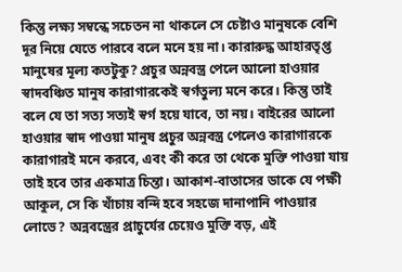কিন্তু লক্ষ্য সম্বন্ধে সচেতন না থাকলে সে চেষ্টাও মানুষকে বেশি দূর নিয়ে যেতে পারবে বলে মনে হয় না। কারারুদ্ধ আহারতৃপ্ত মানুষের মূল্য কতটুকু? প্রচুর অন্নবস্ত্র পেলে আলো হাওয়ার স্বাদবঞ্চিত মানুষ কারাগারকেই স্বর্গতুল্য মনে করে। কিন্তু তাই বলে যে তা সত্য সত্যই স্বর্গ হয়ে যাবে, তা নয়। বাইরের আলো হাওয়ার স্বাদ পাওয়া মানুষ প্রচুর অন্নবস্ত্র পেলেও কারাগারকে কারাগারই মনে করবে, এবং কী করে তা থেকে মুক্তি পাওয়া যায় তাই হবে তার একমাত্র চিন্তা। আকাশ-বাতাসের ডাকে যে পক্ষী আকুল, সে কি খাঁচায় বন্দি হবে সহজে দানাপানি পাওয়ার লোভে? অন্নবস্ত্রের প্রাচুর্যের চেয়েও মুক্তি বড়, এই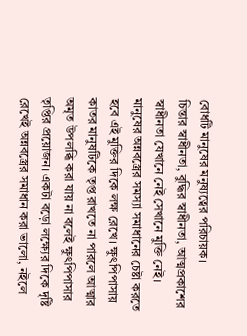বোধটি মানুষের মনুষ্যত্বের পরিচায়ক।
চিন্তার স্বাধীনতা, বুদ্ধির স্বাধীনতা, আত্মপ্রকাশের স্বাধীনতা যেখানে নেই সেখানে মুক্তি নেই। মানুষের অন্নবস্ত্রের সমস্যা সমাধানের চেষ্টা করতে হবে এই মুক্তির দিকে লক্ষ রেখে। ক্ষুৎপিপাসায় কাতর মানুষটিকে তৃপ্ত রাখতে না পারলে আত্মার অমৃত উপলব্ধি করা যায় না বলেই ক্ষুৎপিপাসার তৃপ্তির প্রয়োজন। একটা বড়ো লক্ষ্যের দিকে দৃষ্টি রেখেই অন্নবস্ত্রের সমাধান করা ভালো, নইলে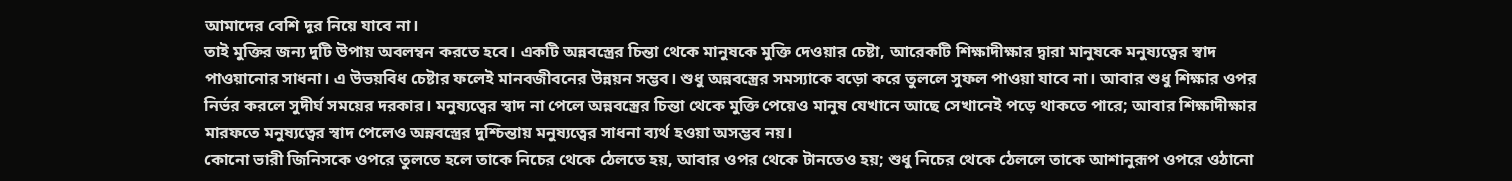আমাদের বেশি দূর নিয়ে যাবে না।
তাই মুক্তির জন্য দুটি উপায় অবলম্বন করতে হবে। একটি অন্নবস্ত্রের চিন্তা থেকে মানুষকে মুক্তি দেওয়ার চেষ্টা, আরেকটি শিক্ষাদীক্ষার দ্বারা মানুষকে মনুষ্যত্বের স্বাদ পাওয়ানোর সাধনা। এ উভয়বিধ চেষ্টার ফলেই মানবজীবনের উন্নয়ন সম্ভব। শুধু অন্নবস্ত্রের সমস্যাকে বড়ো করে তুললে সুফল পাওয়া যাবে না। আবার শুধু শিক্ষার ওপর নির্ভর করলে সুদীর্ঘ সময়ের দরকার। মনুষ্যত্বের স্বাদ না পেলে অন্নবস্ত্রের চিন্তা থেকে মুক্তি পেয়েও মানুষ যেখানে আছে সেখানেই পড়ে থাকতে পারে; আবার শিক্ষাদীক্ষার মারফতে মনুষ্যত্বের স্বাদ পেলেও অন্নবস্ত্রের দুশ্চিন্তায় মনুষ্যত্বের সাধনা ব্যর্থ হওয়া অসম্ভব নয়।
কোনো ভারী জিনিসকে ওপরে তুলতে হলে তাকে নিচের থেকে ঠেলতে হয়, আবার ওপর থেকে টানতেও হয়; শুধু নিচের থেকে ঠেললে তাকে আশানুরূপ ওপরে ওঠানো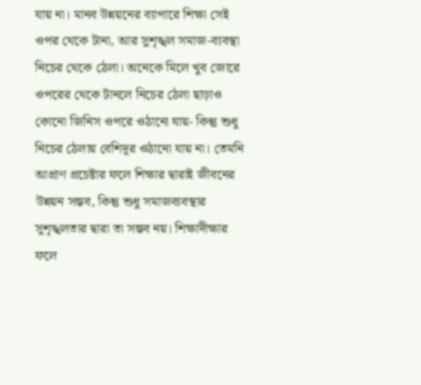যায় না। মানব উন্নয়নের ব্যাপারে শিক্ষা সেই ওপর থেকে টানা, আর সুশৃঙ্খল সমাজ-ব্যবস্থা নিচের থেকে ঠেলা। অনেকে মিলে খুব জোরে ওপরের থেকে টানলে নিচের ঠেলা ছাড়াও কোনো জিনিস ওপরে ওঠানো যায়- কিন্তু শুধু নিচের ঠেলায় বেশিদূর ওঠানো যায় না। তেমনি আপ্রাণ প্রচেষ্টার ফলে শিক্ষার দ্বারাই জীবনের উন্নয়ন সম্ভব, কিন্তু শুধু সমাজব্যবস্থার সুশৃঙ্খলতার দ্বারা তা সম্ভব নয়। শিক্ষাদীক্ষার ফলে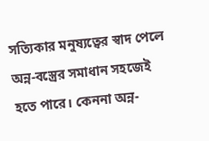সত্যিকার মনুষ্যত্বের স্বাদ পেলে অন্ন-বস্ত্রের সমাধান সহজেই হতে পারে। কেননা অন্ন-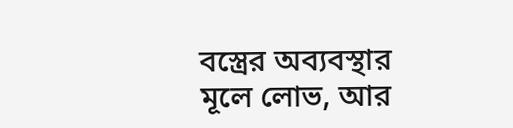বস্ত্রের অব্যবস্থার মূলে লোভ, আর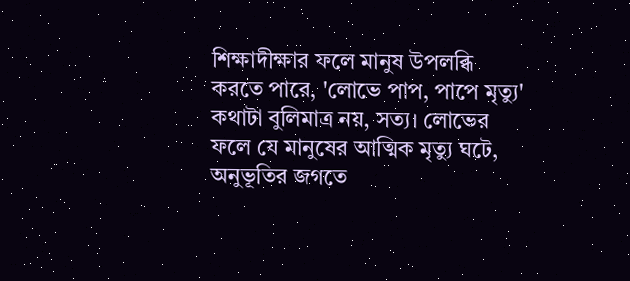শিক্ষাদীক্ষার ফলে মানুষ উপলব্ধি করতে পারে, 'লোভে পাপ, পাপে মৃত্যু' কথাটা বুলিমাত্র নয়, সত্য। লোভের ফলে যে মানুষের আত্মিক মৃত্যু ঘটে, অনুভূতির জগতে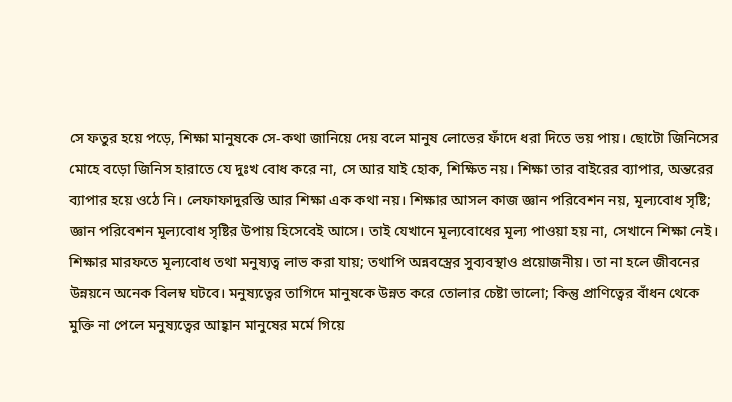সে ফতুর হয়ে পড়ে, শিক্ষা মানুষকে সে-কথা জানিয়ে দেয় বলে মানুষ লোভের ফাঁদে ধরা দিতে ভয় পায়। ছোটো জিনিসের মোহে বড়ো জিনিস হারাতে যে দুঃখ বোধ করে না, সে আর যাই হোক, শিক্ষিত নয়। শিক্ষা তার বাইরের ব্যাপার, অন্তরের ব্যাপার হয়ে ওঠে নি। লেফাফাদুরস্তি আর শিক্ষা এক কথা নয়। শিক্ষার আসল কাজ জ্ঞান পরিবেশন নয়, মূল্যবোধ সৃষ্টি; জ্ঞান পরিবেশন মূল্যবোধ সৃষ্টির উপায় হিসেবেই আসে। তাই যেখানে মূল্যবোধের মূল্য পাওয়া হয় না, সেখানে শিক্ষা নেই।
শিক্ষার মারফতে মূল্যবোধ তথা মনুষ্যত্ব লাভ করা যায়; তথাপি অন্নবস্ত্রের সুব্যবস্থাও প্রয়োজনীয়। তা না হলে জীবনের উন্নয়নে অনেক বিলম্ব ঘটবে। মনুষ্যত্বের তাগিদে মানুষকে উন্নত করে তোলার চেষ্টা ভালো; কিন্তু প্রাণিত্বের বাঁধন থেকে মুক্তি না পেলে মনুষ্যত্বের আহ্বান মানুষের মর্মে গিয়ে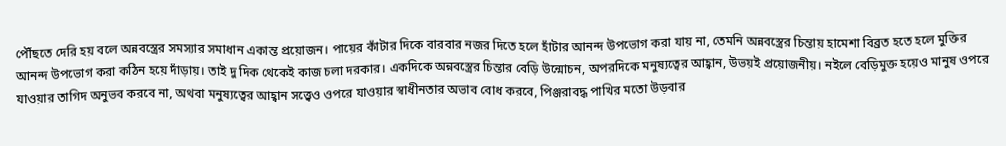পৌঁছতে দেরি হয় বলে অন্নবস্ত্রের সমস্যার সমাধান একান্ত প্রয়োজন। পায়ের কাঁটার দিকে বারবার নজর দিতে হলে হাঁটার আনন্দ উপভোগ করা যায় না, তেমনি অন্নবস্ত্রের চিন্তায় হামেশা বিব্রত হতে হলে মুক্তির আনন্দ উপভোগ করা কঠিন হয়ে দাঁড়ায়। তাই দু দিক থেকেই কাজ চলা দরকার। একদিকে অন্নবস্ত্রের চিন্তার বেড়ি উন্মোচন, অপরদিকে মনুষ্যত্বের আহ্বান, উভয়ই প্রয়োজনীয়। নইলে বেড়িমুক্ত হয়েও মানুষ ওপরে যাওয়ার তাগিদ অনুভব করবে না, অথবা মনুষ্যত্বের আহ্বান সত্ত্বেও ওপরে যাওয়ার স্বাধীনতার অভাব বোধ করবে, পিঞ্জরাবদ্ধ পাখির মতো উড়বার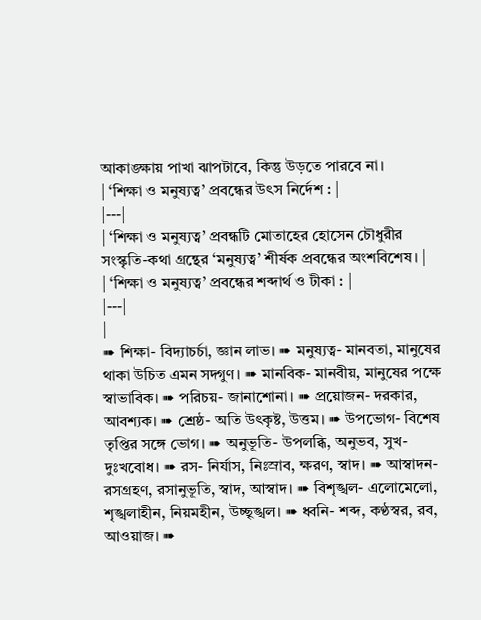আকাঙ্ক্ষায় পাখা ঝাপটাবে, কিন্তু উড়তে পারবে না।
| ‘শিক্ষা ও মনুষ্যত্ব’ প্রবন্ধের উৎস নির্দেশ : |
|---|
| ‘শিক্ষা ও মনুষ্যত্ব’ প্রবন্ধটি মোতাহের হোসেন চৌধুরীর সংস্কৃতি-কথা গ্রন্থের ‘মনুষ্যত্ব’ শীর্ষক প্রবন্ধের অংশবিশেষ। |
| ‘শিক্ষা ও মনুষ্যত্ব’ প্রবন্ধের শব্দার্থ ও টীকা : |
|---|
|
➠ শিক্ষা- বিদ্যাচর্চা, জ্ঞান লাভ। ➠ মনুষ্যত্ব- মানবতা, মানুষের থাকা উচিত এমন সদ্গুণ। ➠ মানবিক- মানবীয়, মানুষের পক্ষে স্বাভাবিক। ➠ পরিচয়- জানাশোনা। ➠ প্রয়োজন- দরকার, আবশ্যক। ➠ শ্রেষ্ঠ- অতি উৎকৃষ্ট, উত্তম। ➠ উপভোগ- বিশেষ তৃপ্তির সঙ্গে ভোগ। ➠ অনুভূতি- উপলব্ধি, অনুভব, সুখ-দুঃখবোধ। ➠ রস- নির্যাস, নিঃস্রাব, ক্ষরণ, স্বাদ। ➠ আস্বাদন- রসগ্রহণ, রসানুভূতি, স্বাদ, আস্বাদ। ➠ বিশৃঙ্খল- এলোমেলো, শৃঙ্খলাহীন, নিয়মহীন, উচ্ছৃঙ্খল। ➠ ধ্বনি- শব্দ, কণ্ঠস্বর, রব, আওয়াজ। ➠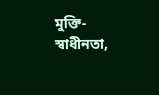মুক্তি- স্বাধীনতা,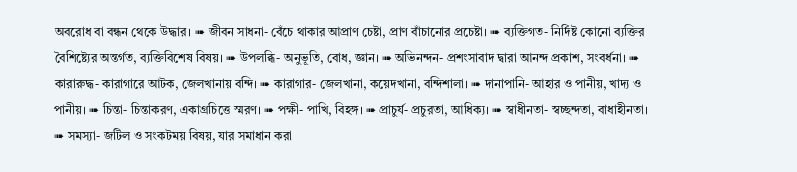অবরোধ বা বন্ধন থেকে উদ্ধার। ➠ জীবন সাধনা- বেঁচে থাকার আপ্রাণ চেষ্টা, প্রাণ বাঁচানোর প্রচেষ্টা। ➠ ব্যক্তিগত- নির্দিষ্ট কোনো ব্যক্তির বৈশিষ্ট্যের অন্তর্গত, ব্যক্তিবিশেষ বিষয়। ➠ উপলব্ধি- অনুভূতি, বোধ, জ্ঞান। ➠ অভিনন্দন- প্রশংসাবাদ দ্বারা আনন্দ প্রকাশ, সংবর্ধনা। ➠ কারারুদ্ধ- কারাগারে আটক, জেলখানায় বন্দি। ➠ কারাগার- জেলখানা, কয়েদখানা, বন্দিশালা। ➠ দানাপানি- আহার ও পানীয়, খাদ্য ও পানীয়। ➠ চিন্তা- চিন্তাকরণ, একাগ্রচিত্তে স্মরণ। ➠ পক্ষী- পাখি, বিহঙ্গ। ➠ প্রাচুর্য- প্রচুরতা, আধিক্য। ➠ স্বাধীনতা- স্বচ্ছন্দতা, বাধাহীনতা। ➠ সমস্যা- জটিল ও সংকটময় বিষয়, যার সমাধান করা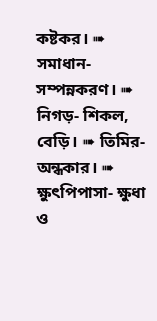কষ্টকর। ➠ সমাধান- সম্পন্নকরণ। ➠ নিগড়- শিকল, বেড়ি। ➠ তিমির- অন্ধকার। ➠ ক্ষুৎপিপাসা- ক্ষুধা ও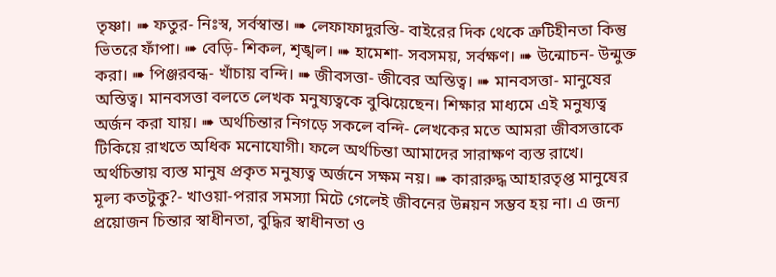তৃষ্ণা। ➠ ফতুর- নিঃস্ব, সর্বস্বান্ত। ➠ লেফাফাদুরস্তি- বাইরের দিক থেকে ত্রুটিহীনতা কিন্তু ভিতরে ফাঁপা। ➠ বেড়ি- শিকল, শৃঙ্খল। ➠ হামেশা- সবসময়, সর্বক্ষণ। ➠ উন্মোচন- উন্মুক্ত করা। ➠ পিঞ্জরবন্ধ- খাঁচায় বন্দি। ➠ জীবসত্তা- জীবের অস্তিত্ব। ➠ মানবসত্তা- মানুষের অস্তিত্ব। মানবসত্তা বলতে লেখক মনুষ্যত্বকে বুঝিয়েছেন। শিক্ষার মাধ্যমে এই মনুষ্যত্ব অর্জন করা যায়। ➠ অর্থচিন্তার নিগড়ে সকলে বন্দি- লেখকের মতে আমরা জীবসত্তাকে টিকিয়ে রাখতে অধিক মনোযোগী। ফলে অর্থচিন্তা আমাদের সারাক্ষণ ব্যস্ত রাখে। অর্থচিন্তায় ব্যস্ত মানুষ প্রকৃত মনুষ্যত্ব অর্জনে সক্ষম নয়। ➠ কারারুদ্ধ আহারতৃপ্ত মানুষের মূল্য কতটুকু?- খাওয়া-পরার সমস্যা মিটে গেলেই জীবনের উন্নয়ন সম্ভব হয় না। এ জন্য প্রয়োজন চিন্তার স্বাধীনতা, বুদ্ধির স্বাধীনতা ও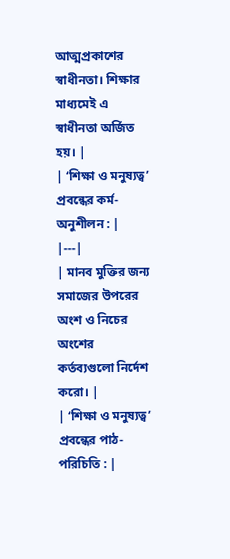আত্মপ্রকাশের স্বাধীনতা। শিক্ষার মাধ্যমেই এ স্বাধীনতা অর্জিত হয়। |
| ‘শিক্ষা ও মনুষ্যত্ব’ প্রবন্ধের কর্ম-অনুশীলন : |
|---|
| মানব মুক্তির জন্য সমাজের উপরের অংশ ও নিচের অংশের কর্তব্যগুলো নির্দেশ করো। |
| ‘শিক্ষা ও মনুষ্যত্ব’ প্রবন্ধের পাঠ-পরিচিতি : |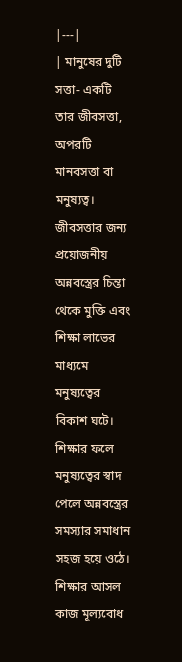|---|
| মানুষের দুটি সত্তা- একটি তার জীবসত্তা, অপরটি মানবসত্তা বা মনুষ্যত্ব। জীবসত্তার জন্য প্রয়োজনীয় অন্নবস্ত্রের চিন্তা থেকে মুক্তি এবং শিক্ষা লাভের মাধ্যমে মনুষ্যত্বের বিকাশ ঘটে। শিক্ষার ফলে মনুষ্যত্বের স্বাদ পেলে অন্নবস্ত্রের সমস্যার সমাধান সহজ হয়ে ওঠে। শিক্ষার আসল কাজ মূল্যবোধ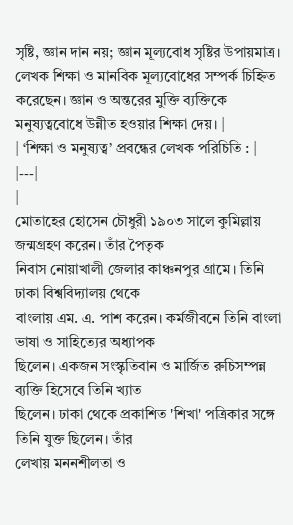সৃষ্টি, জ্ঞান দান নয়; জ্ঞান মূল্যবোধ সৃষ্টির উপায়মাত্র। লেখক শিক্ষা ও মানবিক মূল্যবোধের সম্পর্ক চিহ্নিত করেছেন। জ্ঞান ও অন্তরের মুক্তি ব্যক্তিকে মনুষ্যত্ববোধে উন্নীত হওয়ার শিক্ষা দেয়। |
| ‘শিক্ষা ও মনুষ্যত্ব’ প্রবন্ধের লেখক পরিচিতি : |
|---|
|
মোতাহের হোসেন চৌধুরী ১৯০৩ সালে কুমিল্লায় জন্মগ্রহণ করেন। তাঁর পৈতৃক
নিবাস নোয়াখালী জেলার কাঞ্চনপুর গ্রামে। তিনি ঢাকা বিশ্ববিদ্যালয় থেকে
বাংলায় এম. এ. পাশ করেন। কর্মজীবনে তিনি বাংলা ভাষা ও সাহিত্যের অধ্যাপক
ছিলেন। একজন সংস্কৃতিবান ও মার্জিত রুচিসম্পন্ন ব্যক্তি হিসেবে তিনি খ্যাত
ছিলেন। ঢাকা থেকে প্রকাশিত 'শিখা' পত্রিকার সঙ্গে তিনি যুক্ত ছিলেন। তাঁর
লেখায় মননশীলতা ও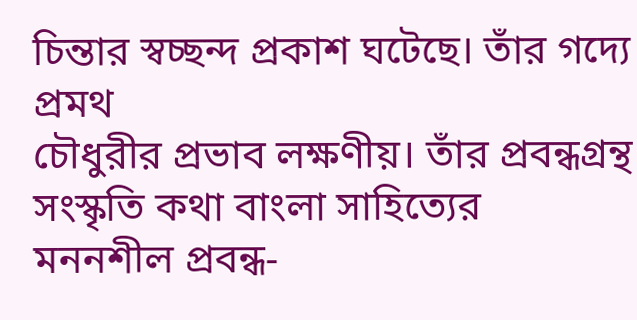চিন্তার স্বচ্ছন্দ প্রকাশ ঘটেছে। তাঁর গদ্যে প্রমথ
চৌধুরীর প্রভাব লক্ষণীয়। তাঁর প্রবন্ধগ্রন্থ সংস্কৃতি কথা বাংলা সাহিত্যের
মননশীল প্রবন্ধ-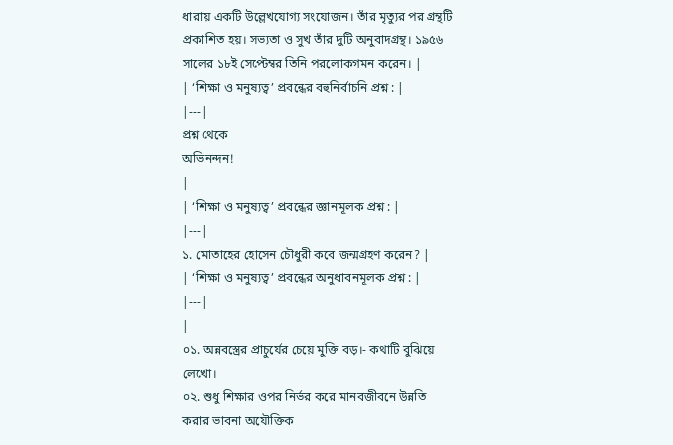ধারায় একটি উল্লেখযোগ্য সংযোজন। তাঁর মৃত্যুর পর গ্রন্থটি
প্রকাশিত হয়। সভ্যতা ও সুখ তাঁর দুটি অনুবাদগ্রন্থ। ১৯৫৬ সালের ১৮ই সেপ্টেম্বর তিনি পরলোকগমন করেন। |
| ‘শিক্ষা ও মনুষ্যত্ব’ প্রবন্ধের বহুনির্বাচনি প্রশ্ন : |
|---|
প্রশ্ন থেকে
অভিনন্দন!
|
| ‘শিক্ষা ও মনুষ্যত্ব’ প্রবন্ধের জ্ঞানমূলক প্রশ্ন : |
|---|
১. মোতাহের হোসেন চৌধুরী কবে জন্মগ্রহণ করেন? |
| ‘শিক্ষা ও মনুষ্যত্ব’ প্রবন্ধের অনুধাবনমূলক প্রশ্ন : |
|---|
|
০১. অন্নবস্ত্রের প্রাচুর্যের চেয়ে মুক্তি বড়।- কথাটি বুঝিয়ে লেখো।
০২. শুধু শিক্ষার ওপর নির্ভর করে মানবজীবনে উন্নতি করার ভাবনা অযৌক্তিক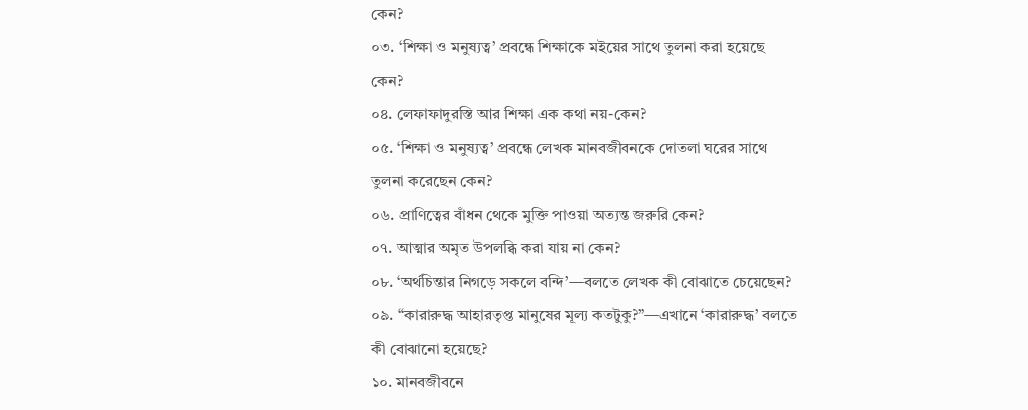কেন?
০৩. ‘শিক্ষা ও মনুষ্যত্ব’ প্রবন্ধে শিক্ষাকে মইয়ের সাথে তুলনা করা হয়েছে
কেন?
০৪. লেফাফাদুরস্তি আর শিক্ষা এক কথা নয়-কেন?
০৫. ‘শিক্ষা ও মনুষ্যত্ব’ প্রবন্ধে লেখক মানবজীবনকে দোতলা ঘরের সাথে
তুলনা করেছেন কেন?
০৬. প্রাণিত্বের বাঁধন থেকে মুক্তি পাওয়া অত্যন্ত জরুরি কেন?
০৭. আত্মার অমৃত উপলব্ধি করা যায় না কেন?
০৮. ‘অর্থচিন্তার নিগড়ে সকলে বন্দি’—বলতে লেখক কী বোঝাতে চেয়েছেন?
০৯. “কারারুদ্ধ আহারতৃপ্ত মানুষের মূল্য কতটুকু?”—এখানে ‘কারারুদ্ধ’ বলতে
কী বোঝানো হয়েছে?
১০. মানবজীবনে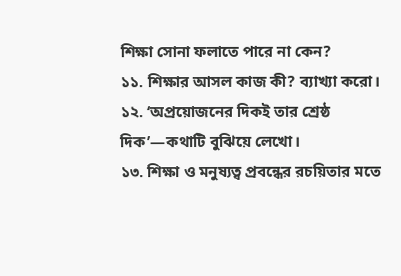শিক্ষা সোনা ফলাতে পারে না কেন?
১১. শিক্ষার আসল কাজ কী? ব্যাখ্যা করো।
১২. ‘অপ্রয়োজনের দিকই তার শ্রেষ্ঠ দিক’—কথাটি বুঝিয়ে লেখো।
১৩. শিক্ষা ও মনুষ্যত্ব প্রবন্ধের রচয়িতার মতে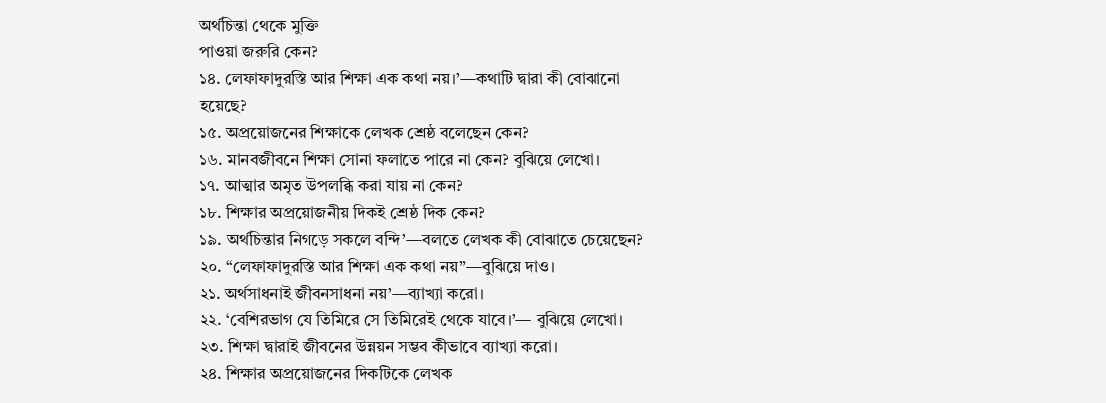অর্থচিন্তা থেকে মুক্তি
পাওয়া জরুরি কেন?
১৪. লেফাফাদুরস্তি আর শিক্ষা এক কথা নয়।’—কথাটি দ্বারা কী বোঝানো
হয়েছে?
১৫. অপ্রয়োজনের শিক্ষাকে লেখক শ্রেষ্ঠ বলেছেন কেন?
১৬. মানবজীবনে শিক্ষা সোনা ফলাতে পারে না কেন? বুঝিয়ে লেখো।
১৭. আত্মার অমৃত উপলব্ধি করা যায় না কেন?
১৮. শিক্ষার অপ্রয়োজনীয় দিকই শ্রেষ্ঠ দিক কেন?
১৯. অর্থচিন্তার নিগড়ে সকলে বন্দি’—বলতে লেখক কী বোঝাতে চেয়েছেন?
২০. “লেফাফাদুরস্তি আর শিক্ষা এক কথা নয়”—বুঝিয়ে দাও।
২১. অর্থসাধনাই জীবনসাধনা নয়’—ব্যাখ্যা করো।
২২. ‘বেশিরভাগ যে তিমিরে সে তিমিরেই থেকে যাবে।’— বুঝিয়ে লেখো।
২৩. শিক্ষা দ্বারাই জীবনের উন্নয়ন সম্ভব কীভাবে ব্যাখ্যা করো।
২৪. শিক্ষার অপ্রয়োজনের দিকটিকে লেখক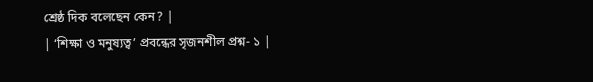শ্রেষ্ঠ দিক বলেছেন কেন? |
| ‘শিক্ষা ও মনুষ্যত্ব’ প্রবন্ধের সৃজনশীল প্রশ্ন- ১ |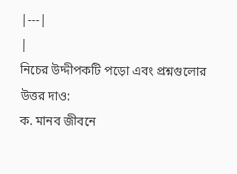|---|
|
নিচের উদ্দীপকটি পড়ো এবং প্রশ্নগুলোর উত্তর দাও:
ক. মানব জীবনে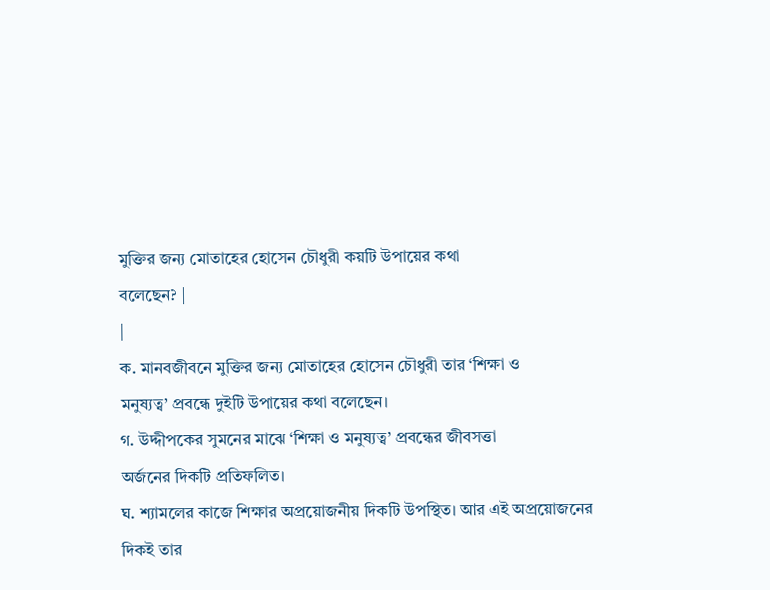মুক্তির জন্য মোতাহের হোসেন চৌধুরী কয়টি উপায়ের কথা
বলেছেন? |
|
ক. মানবজীবনে মুক্তির জন্য মোতাহের হোসেন চৌধুরী তার ‘শিক্ষা ও
মনুষ্যত্ব’ প্রবন্ধে দুইটি উপায়ের কথা বলেছেন।
গ. উদ্দীপকের সুমনের মাঝে ‘শিক্ষা ও মনুষ্যত্ব’ প্রবন্ধের জীবসত্তা
অর্জনের দিকটি প্রতিফলিত।
ঘ. শ্যামলের কাজে শিক্ষার অপ্রয়োজনীয় দিকটি উপস্থিত। আর এই অপ্রয়োজনের
দিকই তার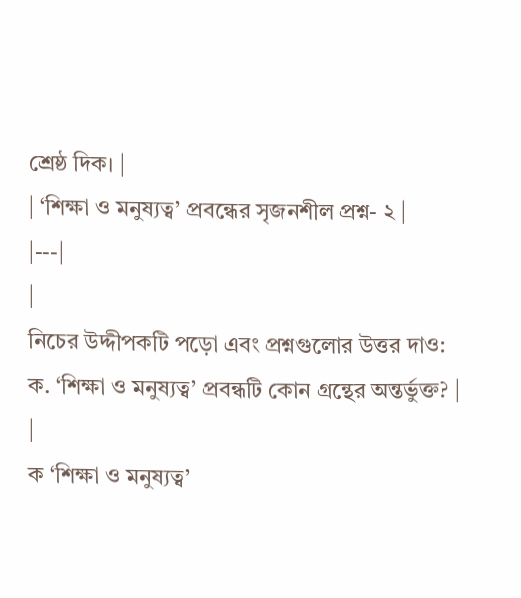শ্রেষ্ঠ দিক। |
| ‘শিক্ষা ও মনুষ্যত্ব’ প্রবন্ধের সৃজনশীল প্রশ্ন- ২ |
|---|
|
নিচের উদ্দীপকটি পড়ো এবং প্রশ্নগুলোর উত্তর দাও:
ক. ‘শিক্ষা ও মনুষ্যত্ব’ প্রবন্ধটি কোন গ্রন্থের অন্তর্ভুক্ত? |
|
ক ‘শিক্ষা ও মনুষ্যত্ব’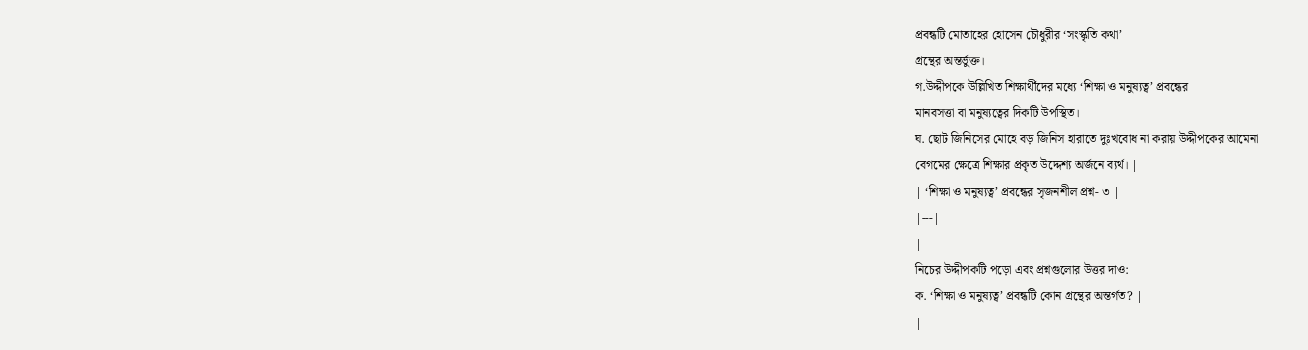প্রবন্ধটি মোতাহের হোসেন চৌধুরীর ‘সংস্কৃতি কথা’
গ্রন্থের অন্তর্ভুক্ত।
গ.উদ্দীপকে উল্লিখিত শিক্ষার্থীদের মধ্যে ‘শিক্ষা ও মনুষ্যত্ব’ প্রবন্ধের
মানবসত্তা বা মনুষ্যত্বের দিকটি উপস্থিত।
ঘ. ছোট জিনিসের মোহে বড় জিনিস হারাতে দুঃখবোধ না করায় উদ্দীপকের আমেনা
বেগমের ক্ষেত্রে শিক্ষার প্রকৃত উদ্দেশ্য অর্জনে ব্যর্থ। |
| ‘শিক্ষা ও মনুষ্যত্ব’ প্রবন্ধের সৃজনশীল প্রশ্ন- ৩ |
|---|
|
নিচের উদ্দীপকটি পড়ো এবং প্রশ্নগুলোর উত্তর দাও:
ক. ‘শিক্ষা ও মনুষ্যত্ব’ প্রবন্ধটি কোন গ্রন্থের অন্তর্গত? |
|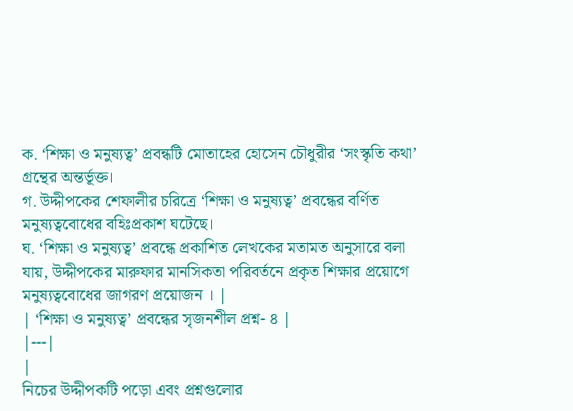ক. ‘শিক্ষা ও মনুষ্যত্ব’ প্রবন্ধটি মোতাহের হোসেন চৌধুরীর ‘সংস্কৃতি কথা’
গ্রন্থের অন্তর্ভূক্ত।
গ. উদ্দীপকের শেফালীর চরিত্রে ‘শিক্ষা ও মনুষ্যত্ব’ প্রবন্ধের বর্ণিত
মনুষ্যত্ববোধের বহিঃপ্রকাশ ঘটেছে।
ঘ. ‘শিক্ষা ও মনুষ্যত্ব’ প্রবন্ধে প্রকাশিত লেখকের মতামত অনুসারে বলা
যায়, উদ্দীপকের মারুফার মানসিকতা পরিবর্তনে প্রকৃত শিক্ষার প্রয়োগে
মনুষ্যত্ববোধের জাগরণ প্রয়োজন । |
| ‘শিক্ষা ও মনুষ্যত্ব’ প্রবন্ধের সৃজনশীল প্রশ্ন- ৪ |
|---|
|
নিচের উদ্দীপকটি পড়ো এবং প্রশ্নগুলোর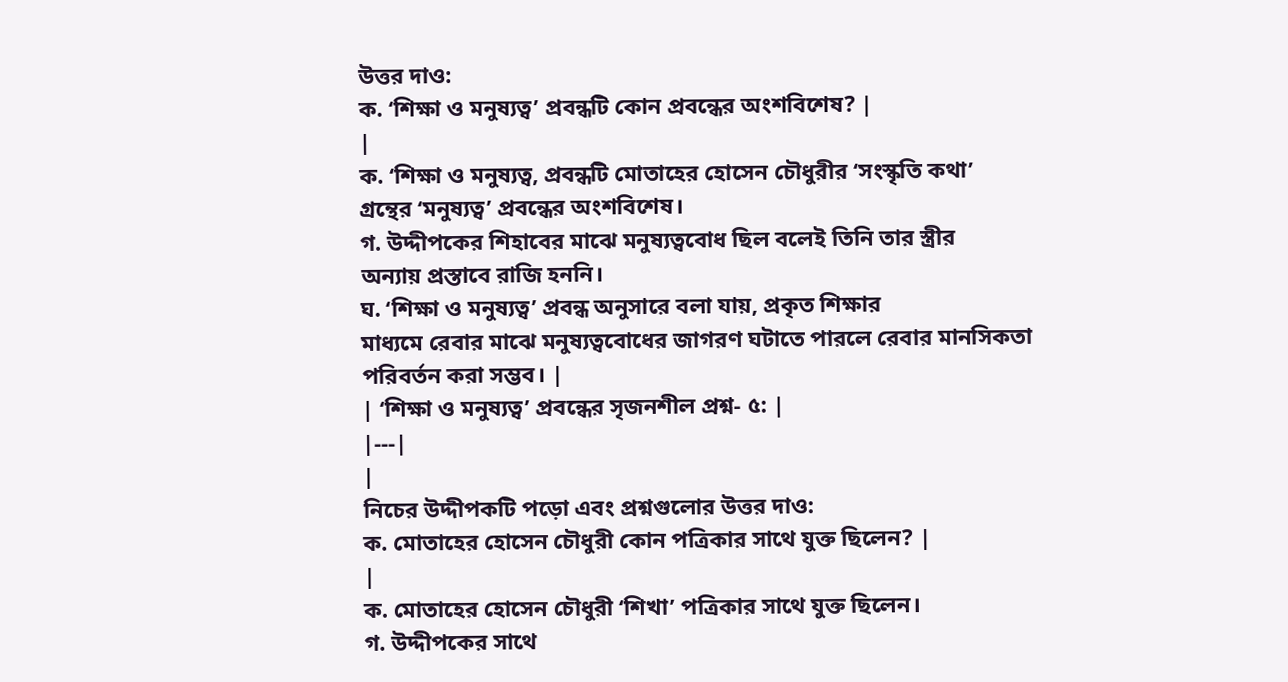উত্তর দাও:
ক. ‘শিক্ষা ও মনুষ্যত্ব’ প্রবন্ধটি কোন প্রবন্ধের অংশবিশেষ? |
|
ক. ‘শিক্ষা ও মনুষ্যত্ব, প্রবন্ধটি মোতাহের হোসেন চৌধুরীর ‘সংস্কৃতি কথা’
গ্রন্থের ‘মনুষ্যত্ব’ প্রবন্ধের অংশবিশেষ।
গ. উদ্দীপকের শিহাবের মাঝে মনুষ্যত্ববোধ ছিল বলেই তিনি তার স্ত্রীর
অন্যায় প্রস্তাবে রাজি হননি।
ঘ. ‘শিক্ষা ও মনুষ্যত্ব’ প্রবন্ধ অনুসারে বলা যায়, প্রকৃত শিক্ষার
মাধ্যমে রেবার মাঝে মনুষ্যত্ববোধের জাগরণ ঘটাতে পারলে রেবার মানসিকতা
পরিবর্তন করা সম্ভব। |
| ‘শিক্ষা ও মনুষ্যত্ব’ প্রবন্ধের সৃজনশীল প্রশ্ন- ৫: |
|---|
|
নিচের উদ্দীপকটি পড়ো এবং প্রশ্নগুলোর উত্তর দাও:
ক. মোতাহের হোসেন চৌধুরী কোন পত্রিকার সাথে যুক্ত ছিলেন? |
|
ক. মোতাহের হোসেন চৌধুরী ‘শিখা’ পত্রিকার সাথে যুক্ত ছিলেন।
গ. উদ্দীপকের সাথে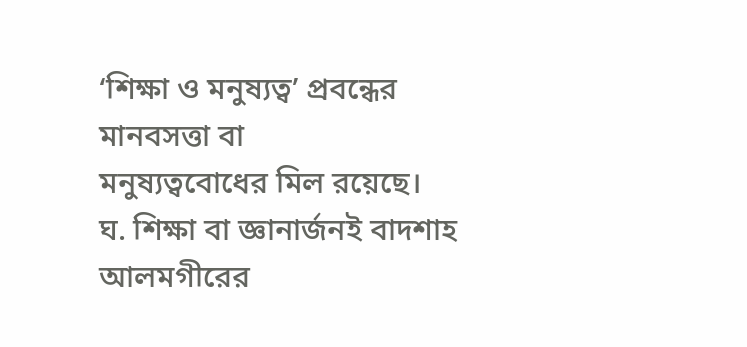‘শিক্ষা ও মনুষ্যত্ব’ প্রবন্ধের মানবসত্তা বা
মনুষ্যত্ববোধের মিল রয়েছে।
ঘ. শিক্ষা বা জ্ঞানার্জনই বাদশাহ আলমগীরের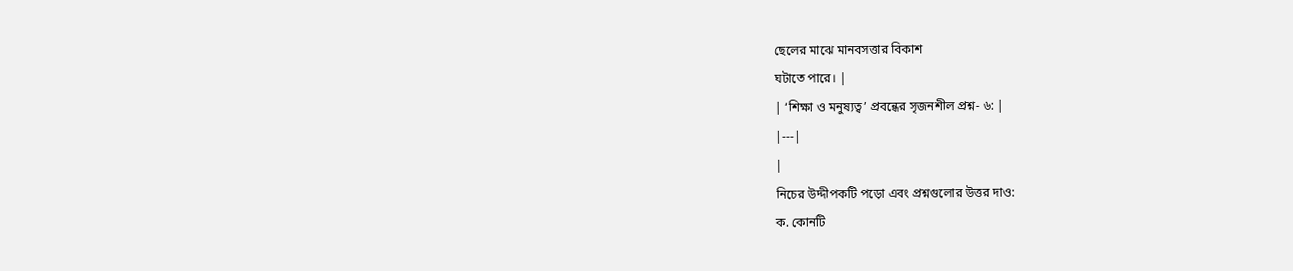ছেলের মাঝে মানবসত্তার বিকাশ
ঘটাতে পারে। |
| ‘শিক্ষা ও মনুষ্যত্ব’ প্রবন্ধের সৃজনশীল প্রশ্ন- ৬: |
|---|
|
নিচের উদ্দীপকটি পড়ো এবং প্রশ্নগুলোর উত্তর দাও:
ক. কোনটি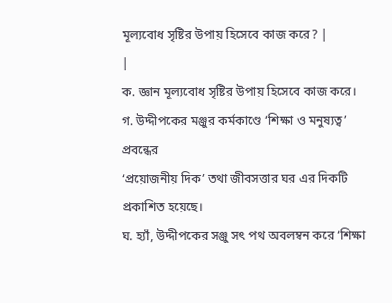মূল্যবোধ সৃষ্টির উপায় হিসেবে কাজ করে? |
|
ক. জ্ঞান মূল্যবোধ সৃষ্টির উপায় হিসেবে কাজ করে।
গ. উদ্দীপকের মঞ্জুর কর্মকাণ্ডে ‘শিক্ষা ও মনুষ্যত্ব’ প্রবন্ধের
‘প্রয়োজনীয় দিক’ তথা জীবসত্তার ঘর এর দিকটি প্রকাশিত হয়েছে।
ঘ. হ্যাঁ, উদ্দীপকের সঞ্জু সৎ পথ অবলম্বন করে ‘শিক্ষা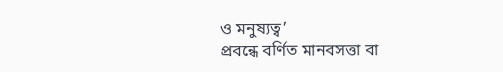ও মনুষ্যত্ব’
প্রবন্ধে বর্ণিত মানবসত্তা বা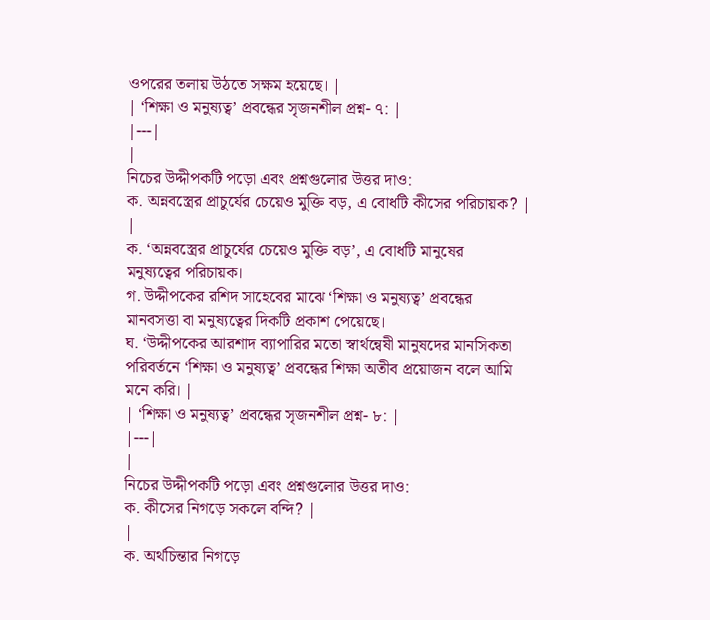ওপরের তলায় উঠতে সক্ষম হয়েছে। |
| ‘শিক্ষা ও মনুষ্যত্ব’ প্রবন্ধের সৃজনশীল প্রশ্ন- ৭: |
|---|
|
নিচের উদ্দীপকটি পড়ো এবং প্রশ্নগুলোর উত্তর দাও:
ক. অন্নবস্ত্রের প্রাচুর্যের চেয়েও মুক্তি বড়, এ বোধটি কীসের পরিচায়ক? |
|
ক. ‘অন্নবস্ত্রের প্রাচুর্যের চেয়েও মুক্তি বড়’, এ বোধটি মানুষের
মনুষ্যত্বের পরিচায়ক।
গ. উদ্দীপকের রশিদ সাহেবের মাঝে ‘শিক্ষা ও মনুষ্যত্ব’ প্রবন্ধের
মানবসত্তা বা মনুষ্যত্বের দিকটি প্রকাশ পেয়েছে।
ঘ. ‘উদ্দীপকের আরশাদ ব্যাপারির মতো স্বার্থন্বেষী মানুষদের মানসিকতা
পরিবর্তনে ‘শিক্ষা ও মনুষ্যত্ব’ প্রবন্ধের শিক্ষা অতীব প্রয়োজন বলে আমি
মনে করি। |
| ‘শিক্ষা ও মনুষ্যত্ব’ প্রবন্ধের সৃজনশীল প্রশ্ন- ৮: |
|---|
|
নিচের উদ্দীপকটি পড়ো এবং প্রশ্নগুলোর উত্তর দাও:
ক. কীসের নিগড়ে সকলে বন্দি? |
|
ক. অর্থচিন্তার নিগড়ে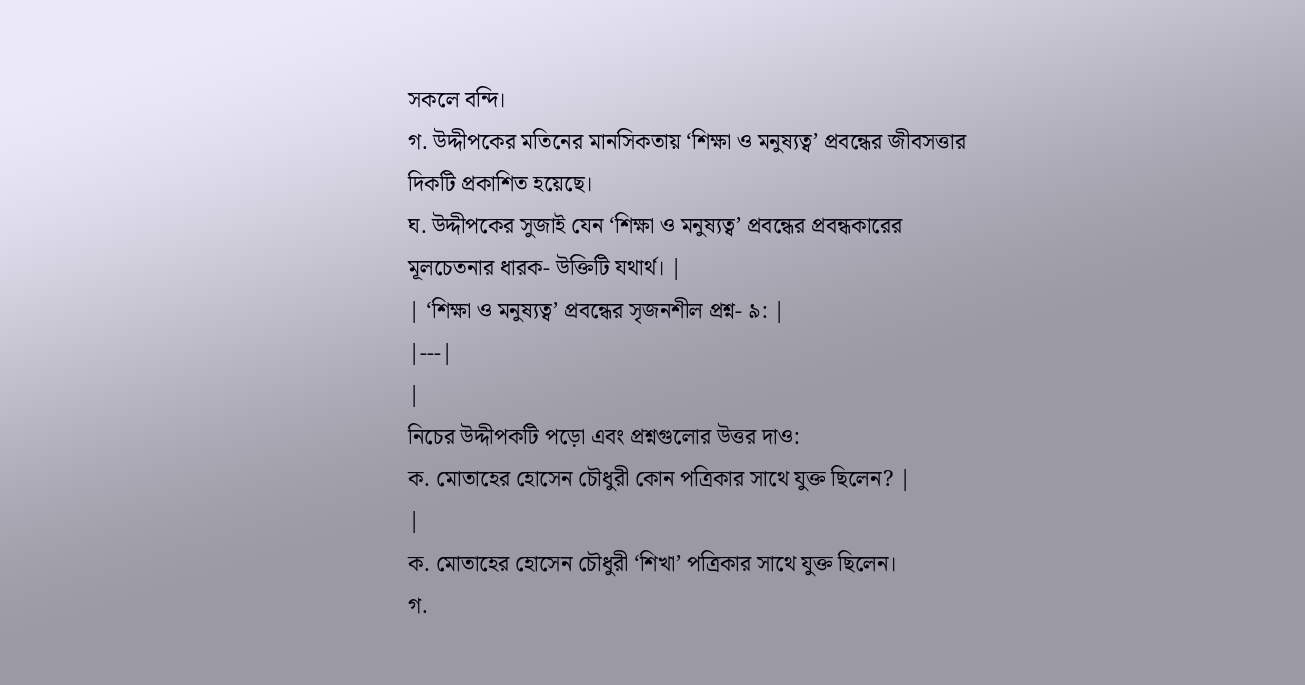সকলে বন্দি।
গ. উদ্দীপকের মতিনের মানসিকতায় ‘শিক্ষা ও মনুষ্যত্ব’ প্রবন্ধের জীবসত্তার
দিকটি প্রকাশিত হয়েছে।
ঘ. উদ্দীপকের সুজাই যেন ‘শিক্ষা ও মনুষ্যত্ব’ প্রবন্ধের প্রবন্ধকারের
মূলচেতনার ধারক- উক্তিটি যথার্থ। |
| ‘শিক্ষা ও মনুষ্যত্ব’ প্রবন্ধের সৃজনশীল প্রশ্ন- ৯: |
|---|
|
নিচের উদ্দীপকটি পড়ো এবং প্রশ্নগুলোর উত্তর দাও:
ক. মোতাহের হোসেন চৌধুরী কোন পত্রিকার সাথে যুক্ত ছিলেন? |
|
ক. মোতাহের হোসেন চৌধুরী ‘শিখা’ পত্রিকার সাথে যুক্ত ছিলেন।
গ.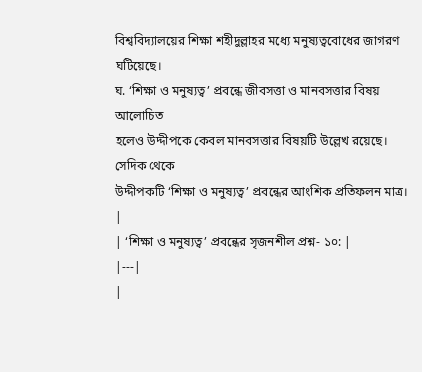বিশ্ববিদ্যালয়ের শিক্ষা শহীদুল্লাহর মধ্যে মনুষ্যত্ববোধের জাগরণ
ঘটিয়েছে।
ঘ. ‘শিক্ষা ও মনুষ্যত্ব’ প্রবন্ধে জীবসত্তা ও মানবসত্তার বিষয় আলোচিত
হলেও উদ্দীপকে কেবল মানবসত্তার বিষয়টি উল্লেখ রয়েছে। সেদিক থেকে
উদ্দীপকটি ‘শিক্ষা ও মনুষ্যত্ব’ প্রবন্ধের আংশিক প্রতিফলন মাত্র। |
| ‘শিক্ষা ও মনুষ্যত্ব’ প্রবন্ধের সৃজনশীল প্রশ্ন- ১০: |
|---|
|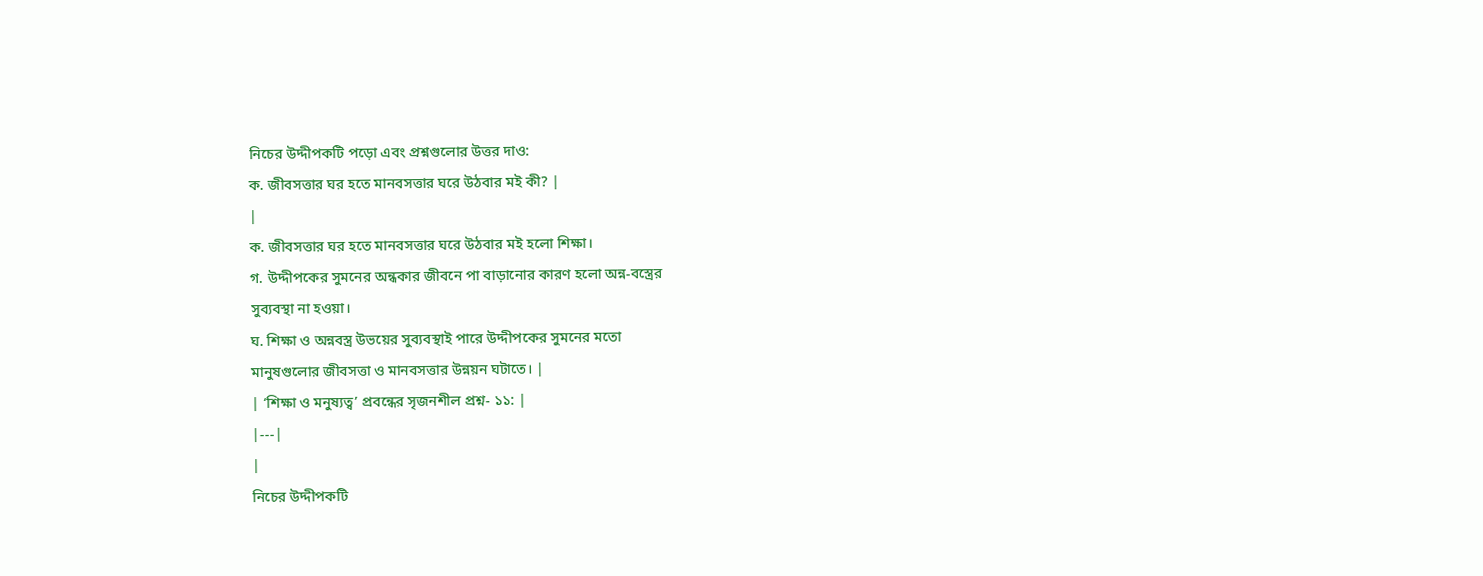নিচের উদ্দীপকটি পড়ো এবং প্রশ্নগুলোর উত্তর দাও:
ক. জীবসত্তার ঘর হতে মানবসত্তার ঘরে উঠবার মই কী? |
|
ক. জীবসত্তার ঘর হতে মানবসত্তার ঘরে উঠবার মই হলো শিক্ষা।
গ. উদ্দীপকের সুমনের অন্ধকার জীবনে পা বাড়ানোর কারণ হলো অন্ন-বস্ত্রের
সুব্যবস্থা না হওয়া।
ঘ. শিক্ষা ও অন্নবস্ত্র উভয়ের সুব্যবস্থাই পারে উদ্দীপকের সুমনের মতো
মানুষগুলোর জীবসত্তা ও মানবসত্তার উন্নয়ন ঘটাতে। |
| ‘শিক্ষা ও মনুষ্যত্ব’ প্রবন্ধের সৃজনশীল প্রশ্ন- ১১: |
|---|
|
নিচের উদ্দীপকটি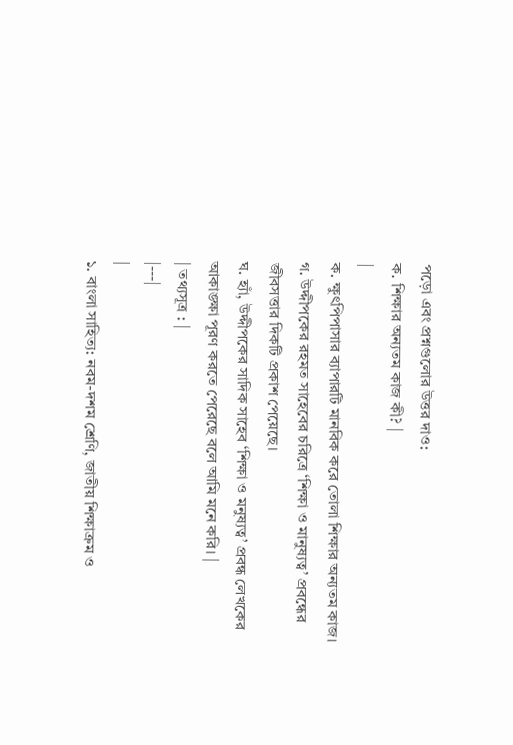পড়ো এবং প্রশ্নগুলোর উত্তর দাও:
ক. শিক্ষার অন্যতম কাজ কী? |
|
ক. ক্ষুৎপিপাসার ব্যাপারটি মানবিক করে তোলা শিক্ষার অন্যতম কাজ।
গ. উদ্দীপকের রহমত সাহেবের চরিত্রে ‘শিক্ষা ও মানুষ্যত্ব’ প্রবন্ধের
জীবসত্তার দিকটি প্রকাশ পেয়েছে।
ঘ. হ্যাঁ, উদ্দীপকের সাদিক সাহেব ‘শিক্ষা ও মনুষ্যত্ব’ প্রবন্ধ লেখকের
আকাঙ্ক্ষা পূরণ করতে পেরেছে বলে আমি মনে করি। |
| তথ্যসূত্র : |
|---|
|
১. বাংলা সাহিত্য: নবম-দশম শ্রেণি, জাতীয় শিক্ষাক্রম ও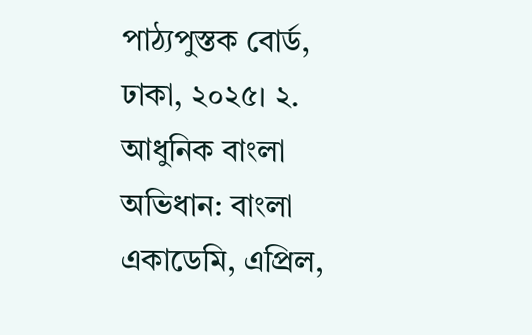পাঠ্যপুস্তক বোর্ড,
ঢাকা, ২০২৫। ২. আধুনিক বাংলা অভিধান: বাংলা একাডেমি, এপ্রিল,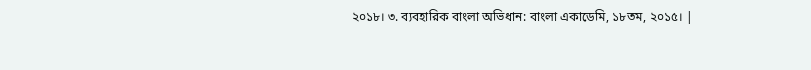২০১৮। ৩. ব্যবহারিক বাংলা অভিধান: বাংলা একাডেমি, ১৮তম, ২০১৫। |